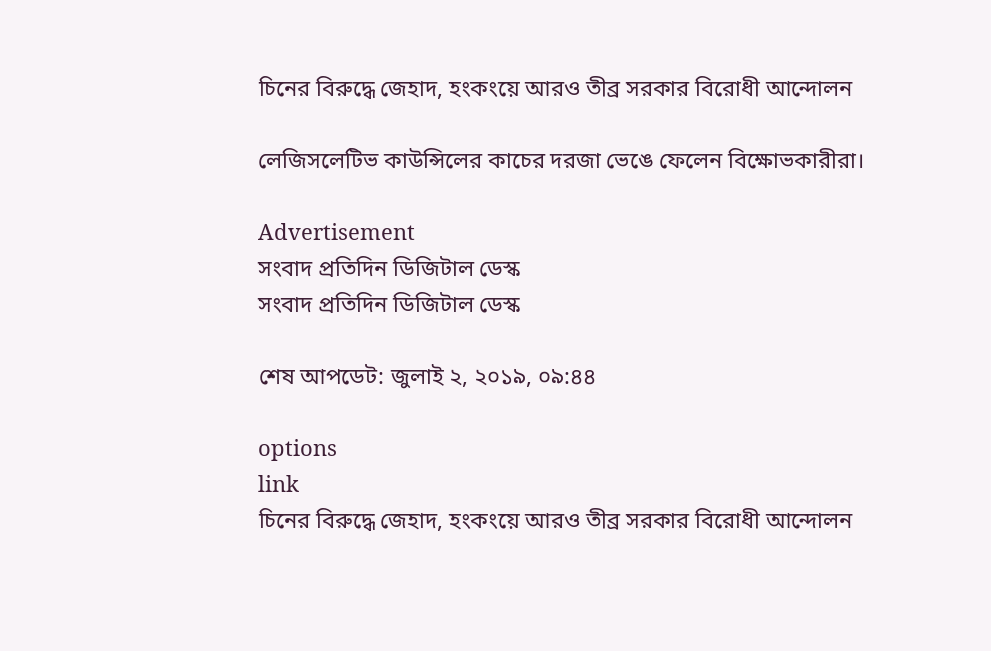চিনের বিরুদ্ধে জেহাদ, হংকংয়ে আরও তীব্র সরকার বিরোধী আন্দোলন

লেজিসলেটিভ কাউন্সিলের কাচের দরজা ভেঙে ফেলেন বিক্ষোভকারীরা।

Advertisement
সংবাদ প্রতিদিন ডিজিটাল ডেস্ক
সংবাদ প্রতিদিন ডিজিটাল ডেস্ক

শেষ আপডেট: জুলাই ২, ২০১৯, ০৯:৪৪

options
link
চিনের বিরুদ্ধে জেহাদ, হংকংয়ে আরও তীব্র সরকার বিরোধী আন্দোলন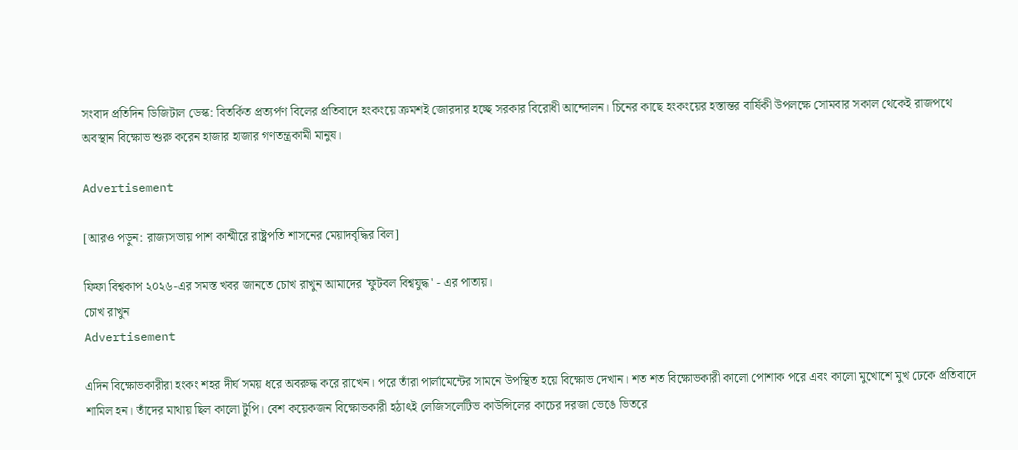সংবাদ প্রতিদিন ডিজিটাল ডেস্ক: বিতর্কিত প্রত্যর্পণ বিলের প্রতিবাদে হংকংয়ে ক্রমশই জোরদার হচ্ছে সরকার বিরোধী আন্দোলন। চিনের কাছে হংকংয়ের হস্তান্তর বার্ষিকী উপলক্ষে সোমবার সকাল থেকেই রাজপথে অবস্থান বিক্ষোভ শুরু করেন হাজার হাজার গণতন্ত্রকামী মানুষ।

Advertisement

[আরও পড়ুন: রাজ্যসভায় পাশ কাশ্মীরে রাষ্ট্রপতি শাসনের মেয়াদবৃদ্ধির বিল]

ফিফা বিশ্বকাপ ২০২৬-এর সমস্ত খবর জানতে চোখ রাখুন আমাদের 'ফুটবল বিশ্বযুদ্ধ' - এর পাতায়।
চোখ রাখুন
Advertisement

এদিন বিক্ষোভকারীরা হংকং শহর দীর্ঘ সময় ধরে অবরুদ্ধ করে রাখেন। পরে তাঁরা পার্লামেন্টের সামনে উপস্থিত হয়ে বিক্ষোভ দেখান। শত শত বিক্ষোভকারী কালো পোশাক পরে এবং কালো মুখোশে মুখ ঢেকে প্রতিবাদে শামিল হন। তাঁদের মাথায় ছিল কালো টুপি। বেশ কয়েকজন বিক্ষোভকারী হঠাৎই লেজিসলেটিভ কাউন্সিলের কাচের দরজা ভেঙে ভিতরে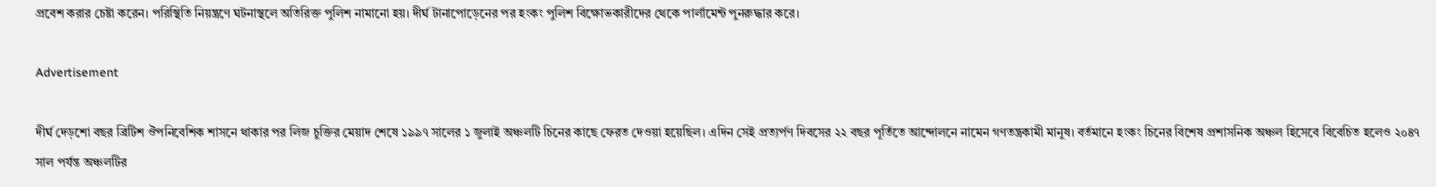প্রবেশ করার চেষ্টা করেন। পরিস্থিতি নিয়ন্ত্রণে ঘটনাস্থলে অতিরিক্ত পুলিশ নামানো হয়। দীর্ঘ টানাপোড়েনের পর হংকং পুলিশ বিক্ষোভকারীদের থেকে পার্লামেন্ট পুনরুদ্ধার করে।

Advertisement

দীর্ঘ দেড়শো বছর ব্রিটিশ ঔপনিবেশিক শাসনে থাকার পর লিজ চুক্তির মেয়াদ শেষে ১৯৯৭ সালের ১ জুলাই অঞ্চলটি চিনের কাছে ফেরত দেওয়া হয়েছিল। এদিন সেই প্রত্যর্পণ দিবসের ২২ বছর পূর্তিতে আন্দোলনে নামেন গণতন্ত্রকামী মানুষ। বর্তমানে হংকং চিনের বিশেষ প্রশাসনিক অঞ্চল হিসেবে বিবেচিত হলেও ২০৪৭ সাল পর্যন্ত অঞ্চলটির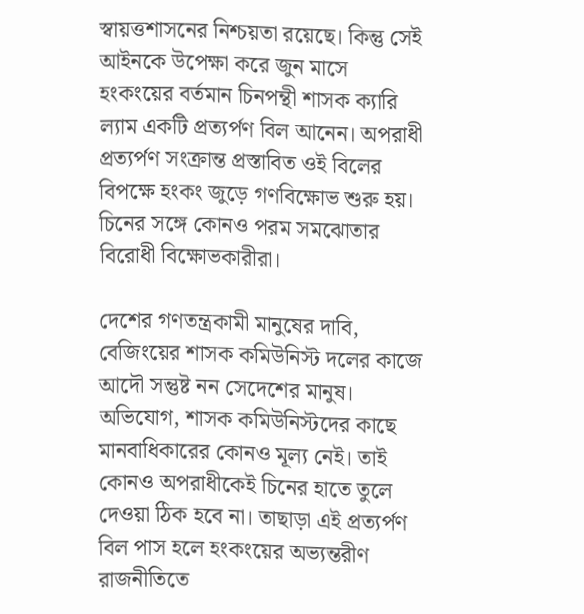স্বায়ত্তশাসনের নিশ্চয়তা রয়েছে। কিন্তু সেই আইনকে উপেক্ষা করে জুন মাসে হংকংয়ের বর্তমান চিনপন্থী শাসক ক্যারি ল্যাম একটি প্রত্যর্পণ বিল আনেন। অপরাধী প্রত্যর্পণ সংক্রান্ত প্রস্তাবিত ওই বিলের বিপক্ষে হংকং জুড়ে গণবিক্ষোভ শুরু হয়। চিনের সঙ্গে কোনও পরম সমঝোতার বিরোধী বিক্ষোভকারীরা।

দেশের গণতন্ত্রকামী মানুষের দাবি, বেজিংয়ের শাসক কমিউনিস্ট দলের কাজে আদৌ সন্তুষ্ট নন সেদেশের মানুষ। অভিযোগ, শাসক কমিউনিস্টদের কাছে মানবাধিকারের কোনও মূল্য নেই। তাই কোনও অপরাধীকেই চিনের হাতে তুলে দেওয়া ঠিক হবে না। তাছাড়া এই প্রত্যর্পণ বিল পাস হলে হংকংয়ের অভ্যন্তরীণ রাজনীতিতে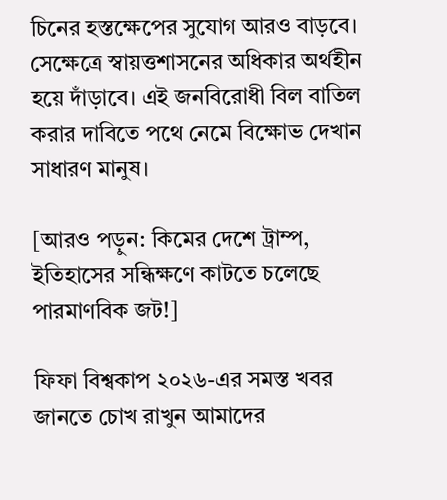চিনের হস্তক্ষেপের সুযোগ আরও বাড়বে। সেক্ষেত্রে স্বায়ত্তশাসনের অধিকার অর্থহীন হয়ে দাঁড়াবে। এই জনবিরোধী বিল বাতিল করার দাবিতে পথে নেমে বিক্ষোভ দেখান সাধারণ মানুষ।

[আরও পড়ুন: কিমের দেশে ট্রাম্প, ইতিহাসের সন্ধিক্ষণে কাটতে চলেছে পারমাণবিক জট!]

ফিফা বিশ্বকাপ ২০২৬-এর সমস্ত খবর জানতে চোখ রাখুন আমাদের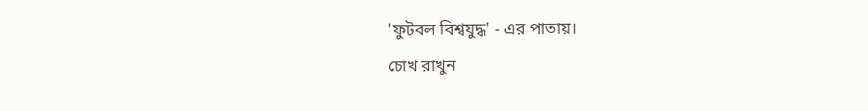'ফুটবল বিশ্বযুদ্ধ' - এর পাতায়।
চোখ রাখুন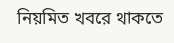নিয়মিত খবরে থাকতে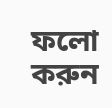ফলো করুন